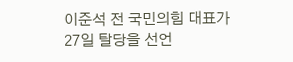이준석 전 국민의힘 대표가 27일 탈당을 선언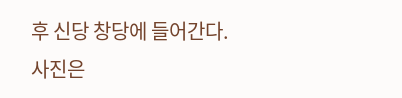후 신당 창당에 들어간다. 사진은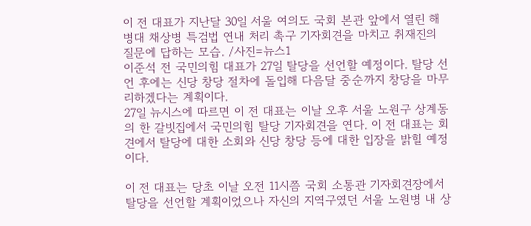이 전 대표가 지난달 30일 서울 여의도 국회 본관 앞에서 열린 해병대 채상병 특검법 연내 처리 촉구 기자회견을 마치고 취재진의 질문에 답하는 모습. /사진=뉴스1
이준석 전 국민의힘 대표가 27일 탈당을 선언할 예정이다. 탈당 선언 후에는 신당 창당 절차에 돌입해 다음달 중순까지 창당을 마무리하겠다는 계획이다.
27일 뉴시스에 따르면 이 전 대표는 이날 오후 서울 노원구 상계동의 한 갈빗집에서 국민의힘 탈당 기자회견을 연다. 이 전 대표는 회견에서 탈당에 대한 소회와 신당 창당 등에 대한 입장을 밝힐 예정이다.

이 전 대표는 당초 이날 오전 11시쯤 국회 소통관 기자회견장에서 탈당을 선언할 계획이었으나 자신의 지역구였던 서울 노원병 내 상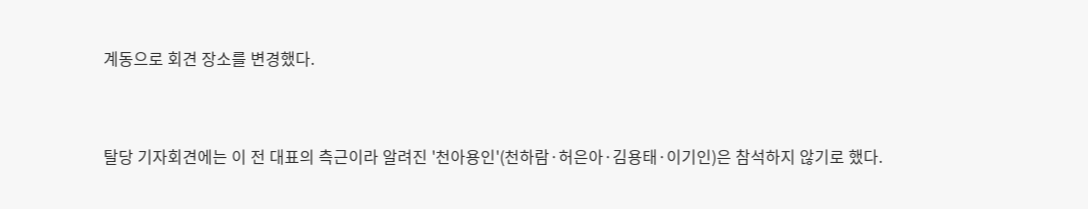계동으로 회견 장소를 변경했다.


탈당 기자회견에는 이 전 대표의 측근이라 알려진 '천아용인'(천하람·허은아·김용태·이기인)은 참석하지 않기로 했다.